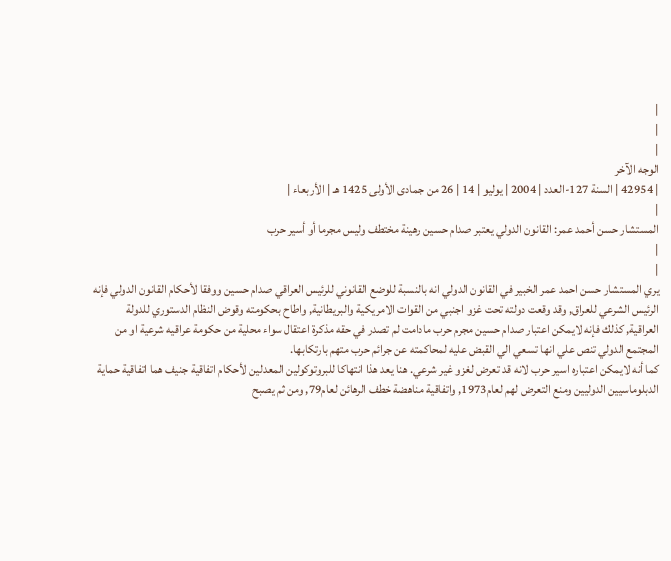|
|
|
الوجه الآخر
| 42954 | السنة 127-العدد | 2004 | يوليو | 14 | 26 من جمادى الأولى 1425 هـ | الأربعاء |
|
المستشار حسن أحمد عمر: القانون الدولي يعتبر صدام حسين رهينة مختطف وليس مجرما أو أسير حرب
|
|
يري المستشار حسن احمد عمر الخبير في القانون الدولي انه بالنسبة للوضع القانوني للرئيس العراقي صدام حسين ووفقا لأحكام القانون الدولي فإنه الرئيس الشرعي للعراق, وقد وقعت دولته تحت غزو اجنبي من القوات الامريكية والبريطانية, واطاح بحكومته وقوض النظام الدستوري للدولة العراقية, كذلك فإنه لايمكن اعتبار صدام حسين مجرم حرب مادامت لم تصدر في حقه مذكرة اعتقال سواء محلية من حكومة عراقيه شرعية او من المجتمع الدولي تنص علي انها تسعي الي القبض عليه لمحاكمته عن جرائم حرب متهم بارتكابها.
كما أنه لايمكن اعتباره اسير حرب لانه قد تعرض لغزو غير شرعي. هنا يعد هذا انتهاكا للبروتوكولين المعدلين لأحكام اتفاقية جنيف هما اتفاقية حماية الدبلوماسيين الدوليين ومنع التعرض لهم لعام1973, واتفاقية مناهضة خطف الرهائن لعام79, ومن ثم يصبح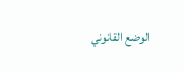الوضع القانوني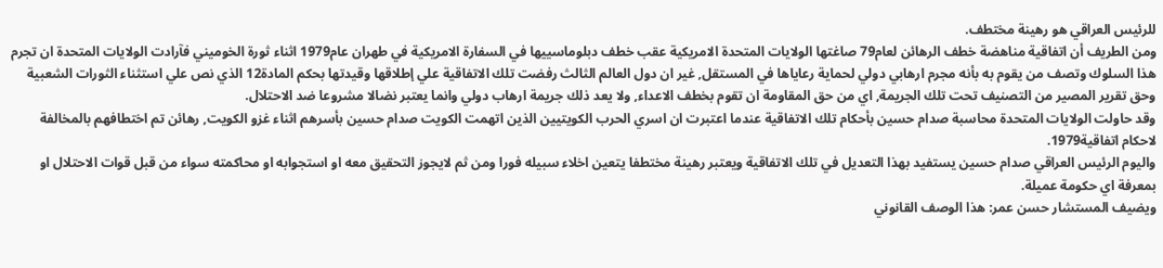للرئيس العراقي هو رهينة مختطف.
ومن الطريف أن اتفاقية مناهضة خطف الرهائن لعام79 صاغتها الولايات المتحدة الامريكية عقب خطف دبلوماسييها في السفارة الامريكية في طهران عام1979 اثناء ثورة الخوميني فآرادت الولايات المتحدة ان تجرم هذا السلوك وتصف من يقوم به بأنه مجرم ارهابي دولي لحماية رعاياها في المستقل, غير ان دول العالم الثالث رفضت تلك الاتفاقية علي إطلاقها وقيدتها بحكم المادة12 الذي نص علي استثناء الثورات الشعبية وحق تقرير المصير من التصنيف تحت تلك الجريمة, اي من حق المقاومة ان تقوم بخطف الاعداء, ولا يعد ذلك جريمة ارهاب دولي وانما يعتبر نضالا مشروعا ضد الاحتلال.
وقد حاولت الولايات المتحدة محاسبة صدام حسين بأحكام تلك الاتفاقية عندما اعتبرت ان اسري الحرب الكويتيين الذين اتهمت الكويت صدام حسين بأسرهم اثناء غزو الكويت, رهائن تم اختطافهم بالمخالفة لاحكام اتفاقية1979.
واليوم الرئيس العراقي صدام حسين يستفيد بهذا التعديل في تلك الاتفاقية ويعتبر رهينة مختطفا يتعين اخلاء سبيله فورا ومن ثم لايجوز التحقيق معه او استجوابه او محاكمته سواء من قبل قوات الاحتلال او بمعرفة اي حكومة عميلة.
ويضيف المستشار حسن عمر: هذا الوصف القانوني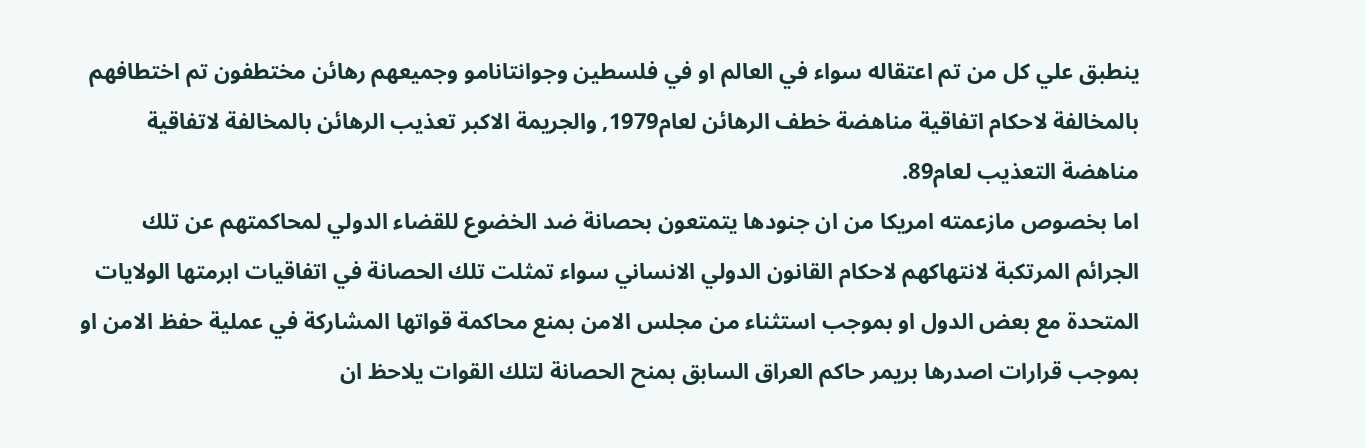ينطبق علي كل من تم اعتقاله سواء في العالم او في فلسطين وجوانتانامو وجميعهم رهائن مختطفون تم اختطافهم بالمخالفة لاحكام اتفاقية مناهضة خطف الرهائن لعام1979, والجريمة الاكبر تعذيب الرهائن بالمخالفة لاتفاقية مناهضة التعذيب لعام89.
اما بخصوص مازعمته امريكا من ان جنودها يتمتعون بحصانة ضد الخضوع للقضاء الدولي لمحاكمتهم عن تلك الجرائم المرتكبة لانتهاكهم لاحكام القانون الدولي الانساني سواء تمثلت تلك الحصانة في اتفاقيات ابرمتها الولايات المتحدة مع بعض الدول او بموجب استثناء من مجلس الامن بمنع محاكمة قواتها المشاركة في عملية حفظ الامن او بموجب قرارات اصدرها بريمر حاكم العراق السابق بمنح الحصانة لتلك القوات يلاحظ ان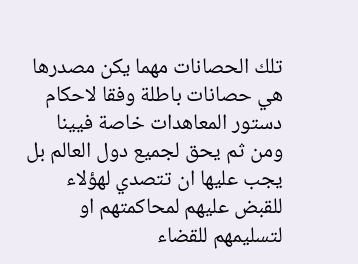تلك الحصانات مهما يكن مصدرها هي حصانات باطلة وفقا لاحكام دستور المعاهدات خاصة فيينا
ومن ثم يحق لجميع دول العالم بل يجب عليها ان تتصدي لهؤلاء للقبض عليهم لمحاكمتهم او لتسليمهم للقضاء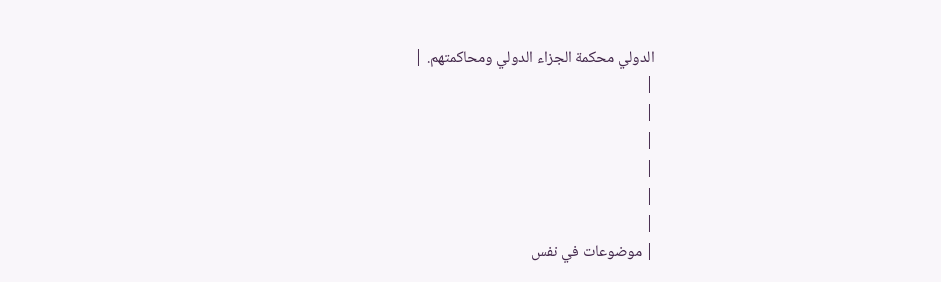الدولي محكمة الجزاء الدولي ومحاكمتهم. |
|
|
|
|
|
|
| موضوعات في نفس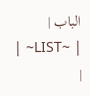الباب |
| ~LIST~ |
|